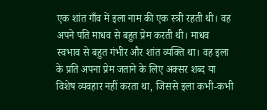एक शांत गाँव में इला नाम की एक स्त्री रहती थी। वह अपने पति माधव से बहुत प्रेम करती थी। माधव स्वभाव से बहुत गंभीर और शांत व्यक्ति था। वह इला के प्रति अपना प्रेम जताने के लिए अक्सर शब्द या विशेष व्यवहार नहीं करता था, जिससे इला कभी-कभी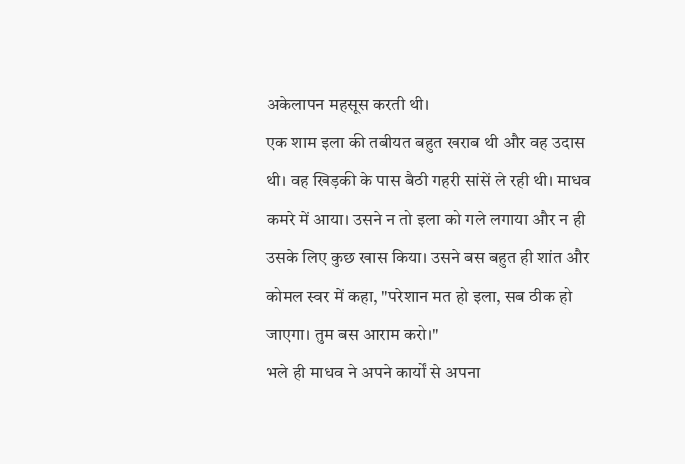अकेलापन महसूस करती थी।
एक शाम इला की तबीयत बहुत खराब थी और वह उदास थी। वह खिड़की के पास बैठी गहरी सांसें ले रही थी। माधव कमरे में आया। उसने न तो इला को गले लगाया और न ही उसके लिए कुछ खास किया। उसने बस बहुत ही शांत और कोमल स्वर में कहा, "परेशान मत हो इला, सब ठीक हो जाएगा। तुम बस आराम करो।"
भले ही माधव ने अपने कार्यों से अपना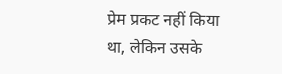प्रेम प्रकट नहीं किया था, लेकिन उसके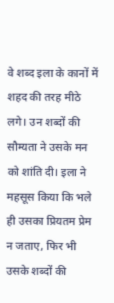वे शब्द इला के कानों में शहद की तरह मीठे लगे। उन शब्दों की सौम्यता ने उसके मन को शांति दी। इला ने महसूस किया कि भले ही उसका प्रियतम प्रेम न जताए, फिर भी उसके शब्दों की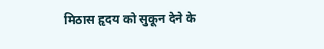मिठास हृदय को सुकून देने के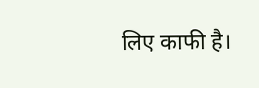लिए काफी है।